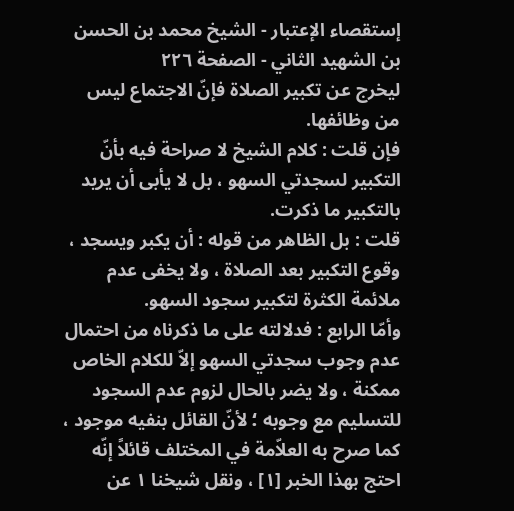إستقصاء الإعتبار - الشيخ محمد بن الحسن بن الشهيد الثاني - الصفحة ٢٢٦
ليخرج عن تكبير الصلاة فإنّ الاجتماع ليس من وظائفها.
فإن قلت : كلام الشيخ لا صراحة فيه بأنّ التكبير لسجدتي السهو ، بل لا يأبى أن يريد بالتكبير ما ذكرت.
قلت : بل الظاهر من قوله : أن يكبر ويسجد ، وقوع التكبير بعد الصلاة ، ولا يخفى عدم ملائمة الكثرة لتكبير سجود السهو.
وأمّا الرابع : فدلالته على ما ذكرناه من احتمال عدم وجوب سجدتي السهو إلاّ للكلام الخاص ممكنة ، ولا يضر بالحال لزوم عدم السجود للتسليم مع وجوبه ؛ لأنّ القائل بنفيه موجود ، كما صرح به العلاّمة في المختلف قائلاً إنّه احتج بهذا الخبر [١] ، ونقل شيخنا ١ عن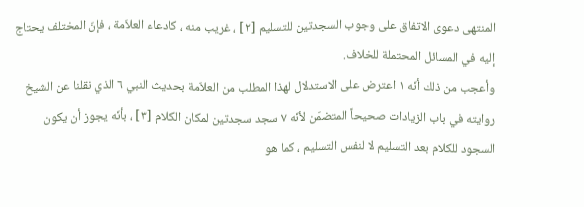المنتهى دعوى الاتفاق على وجوب السجدتين للتسليم [٢] ، غريب منه ، كادعاء العلاّمة ، فإنّ المختلف يحتاج إليه في المسائل المحتملة للخلاف.
وأعجب من ذلك أنّه ١ اعترض على الاستدلال لهذا المطلب من العلاّمة بحديث النبي ٦ الذي نقلنا عن الشيخ روايته في باب الزيادات صحيحاً المتضمّن لأنّه ٧ سجد سجدتين لمكان الكلام [٣] ، بأنّه يجوز أن يكون السجود للكلام بعد التسليم لا لنفس التسليم ، كما هو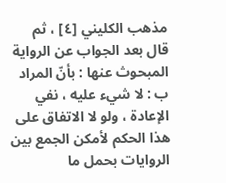مذهب الكليني [٤] ، ثم قال بعد الجواب عن الرواية المبحوث عنها : بأنّ المراد ب : لا شيء عليه ، نفي الإعادة ، ولو لا الاتفاق على هذا الحكم لأمكن الجمع بين الروايات بحمل ما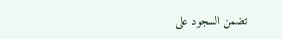تضمن السجود على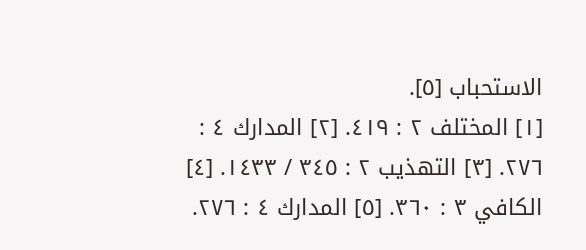الاستحباب [٥].
[١] المختلف ٢ : ٤١٩. [٢] المدارك ٤ : ٢٧٦. [٣] التهذيب ٢ : ٣٤٥ / ١٤٣٣. [٤] الكافي ٣ : ٣٦٠. [٥] المدارك ٤ : ٢٧٦.